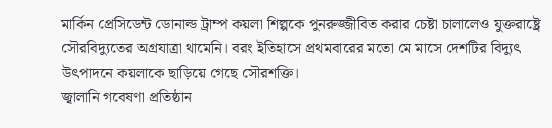মার্কিন প্রেসিডেন্ট ডোনাল্ড ট্রাম্প কয়লা শিল্পকে পুনরুজ্জীবিত করার চেষ্টা চালালেও যুক্তরাষ্ট্রে সৌরবিদ্যুতের অগ্রযাত্রা থামেনি। বরং ইতিহাসে প্রথমবারের মতো মে মাসে দেশটির বিদ্যুৎ উৎপাদনে কয়লাকে ছাড়িয়ে গেছে সৌরশক্তি।
জ্বালানি গবেষণা প্রতিষ্ঠান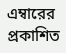এম্বারের প্রকাশিত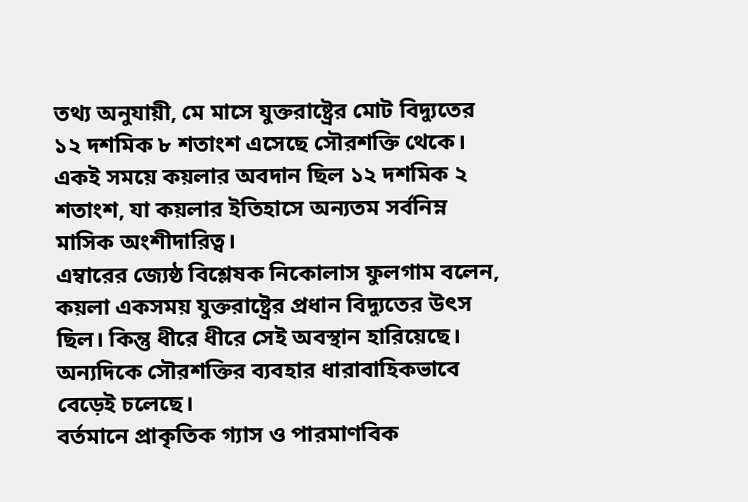তথ্য অনুযায়ী, মে মাসে যুক্তরাষ্ট্রের মোট বিদ্যুতের ১২ দশমিক ৮ শতাংশ এসেছে সৌরশক্তি থেকে। একই সময়ে কয়লার অবদান ছিল ১২ দশমিক ২ শতাংশ, যা কয়লার ইতিহাসে অন্যতম সর্বনিম্ন মাসিক অংশীদারিত্ব।
এম্বারের জ্যেষ্ঠ বিশ্লেষক নিকোলাস ফুলগাম বলেন, কয়লা একসময় যুক্তরাষ্ট্রের প্রধান বিদ্যুতের উৎস ছিল। কিন্তু ধীরে ধীরে সেই অবস্থান হারিয়েছে। অন্যদিকে সৌরশক্তির ব্যবহার ধারাবাহিকভাবে বেড়েই চলেছে।
বর্তমানে প্রাকৃতিক গ্যাস ও পারমাণবিক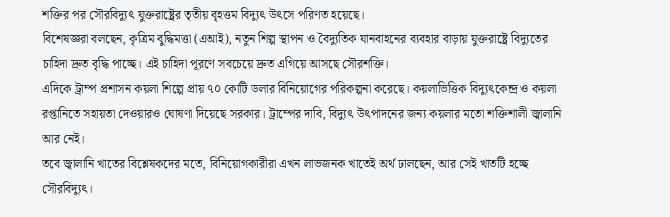শক্তির পর সৌরবিদ্যুৎ যুক্তরাষ্ট্রের তৃতীয় বৃহত্তম বিদ্যুৎ উৎসে পরিণত হয়েছে।
বিশেষজ্ঞরা বলছেন, কৃত্রিম বুদ্ধিমত্তা (এআই), নতুন শিল্প স্থাপন ও বৈদ্যুতিক যানবাহনের ব্যবহার বাড়ায় যুক্তরাষ্ট্রে বিদ্যুতের চাহিদা দ্রুত বৃদ্ধি পাচ্ছে। এই চাহিদা পূরণে সবচেয়ে দ্রুত এগিয়ে আসছে সৌরশক্তি।
এদিকে ট্রাম্প প্রশাসন কয়লা শিল্পে প্রায় ৭০ কোটি ডলার বিনিয়োগের পরিকল্পনা করেছে। কয়লাভিত্তিক বিদ্যুৎকেন্দ্র ও কয়লা রপ্তানিতে সহায়তা দেওয়ারও ঘোষণা দিয়েছে সরকার। ট্রাম্পের দাবি, বিদ্যুৎ উৎপাদনের জন্য কয়লার মতো শক্তিশালী জ্বালানি আর নেই।
তবে জ্বালানি খাতের বিশ্লেষকদের মতে, বিনিয়োগকারীরা এখন লাভজনক খাতেই অর্থ ঢালছেন, আর সেই খাতটি হচ্ছে সৌরবিদ্যুৎ।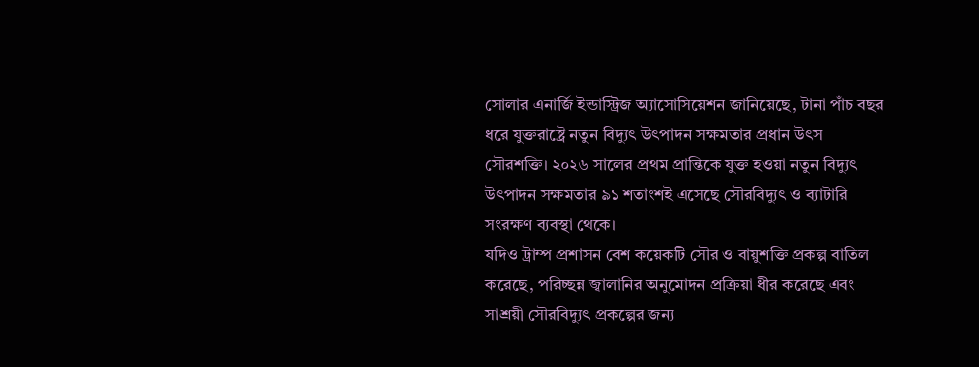সোলার এনার্জি ইন্ডাস্ট্রিজ অ্যাসোসিয়েশন জানিয়েছে, টানা পাঁচ বছর ধরে যুক্তরাষ্ট্রে নতুন বিদ্যুৎ উৎপাদন সক্ষমতার প্রধান উৎস সৌরশক্তি। ২০২৬ সালের প্রথম প্রান্তিকে যুক্ত হওয়া নতুন বিদ্যুৎ উৎপাদন সক্ষমতার ৯১ শতাংশই এসেছে সৌরবিদ্যুৎ ও ব্যাটারি সংরক্ষণ ব্যবস্থা থেকে।
যদিও ট্রাম্প প্রশাসন বেশ কয়েকটি সৌর ও বায়ুশক্তি প্রকল্প বাতিল করেছে, পরিচ্ছন্ন জ্বালানির অনুমোদন প্রক্রিয়া ধীর করেছে এবং সাশ্রয়ী সৌরবিদ্যুৎ প্রকল্পের জন্য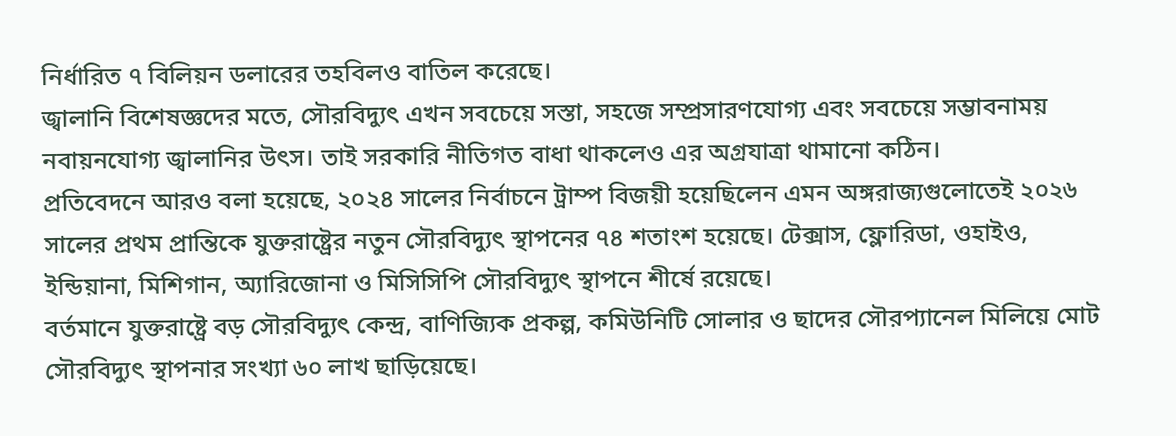নির্ধারিত ৭ বিলিয়ন ডলারের তহবিলও বাতিল করেছে।
জ্বালানি বিশেষজ্ঞদের মতে, সৌরবিদ্যুৎ এখন সবচেয়ে সস্তা, সহজে সম্প্রসারণযোগ্য এবং সবচেয়ে সম্ভাবনাময় নবায়নযোগ্য জ্বালানির উৎস। তাই সরকারি নীতিগত বাধা থাকলেও এর অগ্রযাত্রা থামানো কঠিন।
প্রতিবেদনে আরও বলা হয়েছে, ২০২৪ সালের নির্বাচনে ট্রাম্প বিজয়ী হয়েছিলেন এমন অঙ্গরাজ্যগুলোতেই ২০২৬ সালের প্রথম প্রান্তিকে যুক্তরাষ্ট্রের নতুন সৌরবিদ্যুৎ স্থাপনের ৭৪ শতাংশ হয়েছে। টেক্সাস, ফ্লোরিডা, ওহাইও, ইন্ডিয়ানা, মিশিগান, অ্যারিজোনা ও মিসিসিপি সৌরবিদ্যুৎ স্থাপনে শীর্ষে রয়েছে।
বর্তমানে যুক্তরাষ্ট্রে বড় সৌরবিদ্যুৎ কেন্দ্র, বাণিজ্যিক প্রকল্প, কমিউনিটি সোলার ও ছাদের সৌরপ্যানেল মিলিয়ে মোট সৌরবিদ্যুৎ স্থাপনার সংখ্যা ৬০ লাখ ছাড়িয়েছে।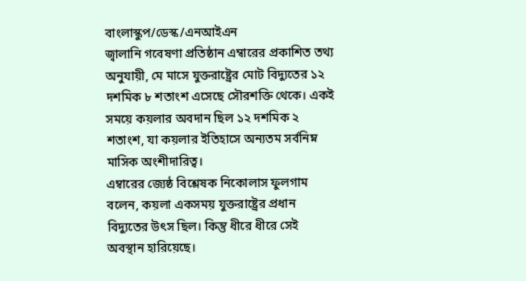বাংলাস্কুপ/ডেস্ক/এনআইএন
জ্বালানি গবেষণা প্রতিষ্ঠান এম্বারের প্রকাশিত তথ্য অনুযায়ী, মে মাসে যুক্তরাষ্ট্রের মোট বিদ্যুতের ১২ দশমিক ৮ শতাংশ এসেছে সৌরশক্তি থেকে। একই সময়ে কয়লার অবদান ছিল ১২ দশমিক ২ শতাংশ, যা কয়লার ইতিহাসে অন্যতম সর্বনিম্ন মাসিক অংশীদারিত্ব।
এম্বারের জ্যেষ্ঠ বিশ্লেষক নিকোলাস ফুলগাম বলেন, কয়লা একসময় যুক্তরাষ্ট্রের প্রধান বিদ্যুতের উৎস ছিল। কিন্তু ধীরে ধীরে সেই অবস্থান হারিয়েছে।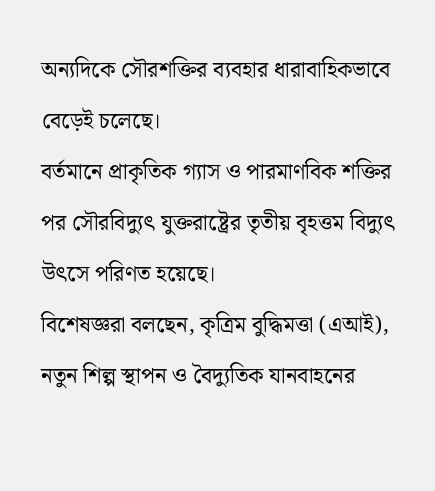অন্যদিকে সৌরশক্তির ব্যবহার ধারাবাহিকভাবে বেড়েই চলেছে।
বর্তমানে প্রাকৃতিক গ্যাস ও পারমাণবিক শক্তির পর সৌরবিদ্যুৎ যুক্তরাষ্ট্রের তৃতীয় বৃহত্তম বিদ্যুৎ উৎসে পরিণত হয়েছে।
বিশেষজ্ঞরা বলছেন, কৃত্রিম বুদ্ধিমত্তা (এআই), নতুন শিল্প স্থাপন ও বৈদ্যুতিক যানবাহনের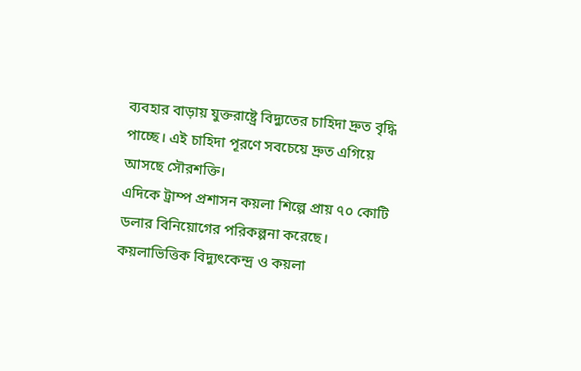ব্যবহার বাড়ায় যুক্তরাষ্ট্রে বিদ্যুতের চাহিদা দ্রুত বৃদ্ধি পাচ্ছে। এই চাহিদা পূরণে সবচেয়ে দ্রুত এগিয়ে আসছে সৌরশক্তি।
এদিকে ট্রাম্প প্রশাসন কয়লা শিল্পে প্রায় ৭০ কোটি ডলার বিনিয়োগের পরিকল্পনা করেছে। কয়লাভিত্তিক বিদ্যুৎকেন্দ্র ও কয়লা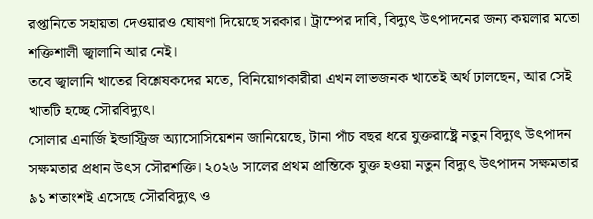রপ্তানিতে সহায়তা দেওয়ারও ঘোষণা দিয়েছে সরকার। ট্রাম্পের দাবি, বিদ্যুৎ উৎপাদনের জন্য কয়লার মতো শক্তিশালী জ্বালানি আর নেই।
তবে জ্বালানি খাতের বিশ্লেষকদের মতে, বিনিয়োগকারীরা এখন লাভজনক খাতেই অর্থ ঢালছেন, আর সেই খাতটি হচ্ছে সৌরবিদ্যুৎ।
সোলার এনার্জি ইন্ডাস্ট্রিজ অ্যাসোসিয়েশন জানিয়েছে, টানা পাঁচ বছর ধরে যুক্তরাষ্ট্রে নতুন বিদ্যুৎ উৎপাদন সক্ষমতার প্রধান উৎস সৌরশক্তি। ২০২৬ সালের প্রথম প্রান্তিকে যুক্ত হওয়া নতুন বিদ্যুৎ উৎপাদন সক্ষমতার ৯১ শতাংশই এসেছে সৌরবিদ্যুৎ ও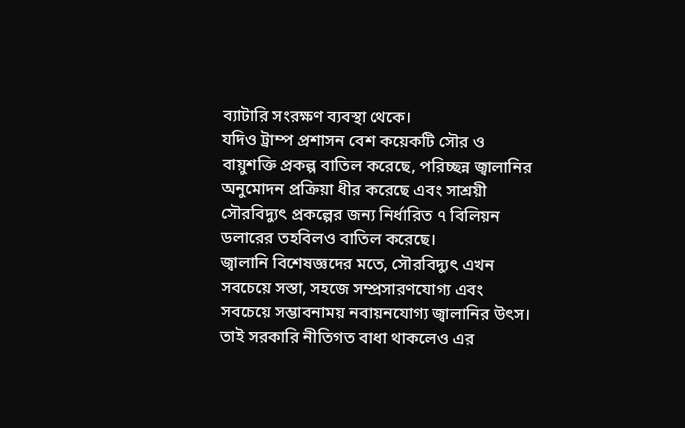ব্যাটারি সংরক্ষণ ব্যবস্থা থেকে।
যদিও ট্রাম্প প্রশাসন বেশ কয়েকটি সৌর ও বায়ুশক্তি প্রকল্প বাতিল করেছে, পরিচ্ছন্ন জ্বালানির অনুমোদন প্রক্রিয়া ধীর করেছে এবং সাশ্রয়ী সৌরবিদ্যুৎ প্রকল্পের জন্য নির্ধারিত ৭ বিলিয়ন ডলারের তহবিলও বাতিল করেছে।
জ্বালানি বিশেষজ্ঞদের মতে, সৌরবিদ্যুৎ এখন সবচেয়ে সস্তা, সহজে সম্প্রসারণযোগ্য এবং সবচেয়ে সম্ভাবনাময় নবায়নযোগ্য জ্বালানির উৎস। তাই সরকারি নীতিগত বাধা থাকলেও এর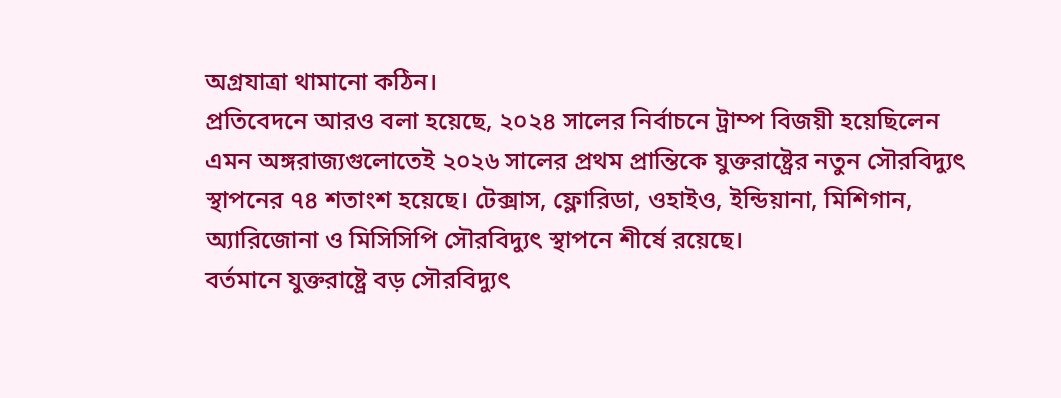অগ্রযাত্রা থামানো কঠিন।
প্রতিবেদনে আরও বলা হয়েছে, ২০২৪ সালের নির্বাচনে ট্রাম্প বিজয়ী হয়েছিলেন এমন অঙ্গরাজ্যগুলোতেই ২০২৬ সালের প্রথম প্রান্তিকে যুক্তরাষ্ট্রের নতুন সৌরবিদ্যুৎ স্থাপনের ৭৪ শতাংশ হয়েছে। টেক্সাস, ফ্লোরিডা, ওহাইও, ইন্ডিয়ানা, মিশিগান, অ্যারিজোনা ও মিসিসিপি সৌরবিদ্যুৎ স্থাপনে শীর্ষে রয়েছে।
বর্তমানে যুক্তরাষ্ট্রে বড় সৌরবিদ্যুৎ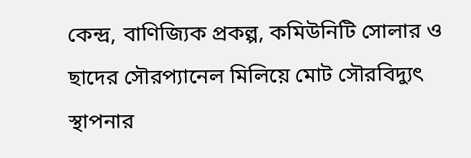কেন্দ্র, বাণিজ্যিক প্রকল্প, কমিউনিটি সোলার ও ছাদের সৌরপ্যানেল মিলিয়ে মোট সৌরবিদ্যুৎ স্থাপনার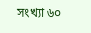সংখ্যা ৬০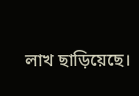লাখ ছাড়িয়েছে।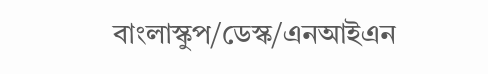বাংলাস্কুপ/ডেস্ক/এনআইএন